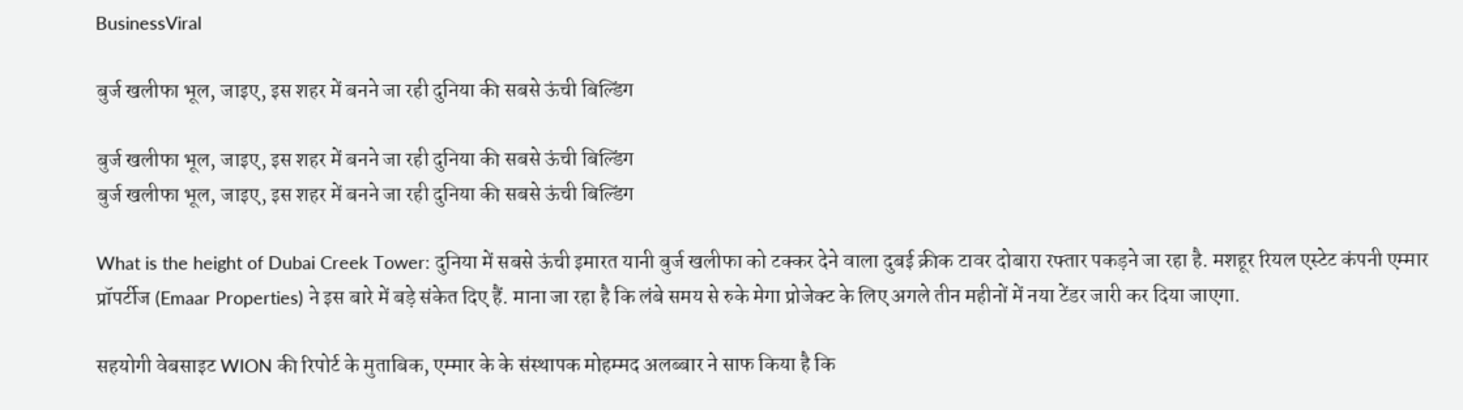BusinessViral

बुर्ज खलीफा भूल, जाइए, इस शहर में बनने जा रही दुनिया की सबसे ऊंची बिल्डिंग

बुर्ज खलीफा भूल, जाइए, इस शहर में बनने जा रही दुनिया की सबसे ऊंची बिल्डिंग
बुर्ज खलीफा भूल, जाइए, इस शहर में बनने जा रही दुनिया की सबसे ऊंची बिल्डिंग

What is the height of Dubai Creek Tower: दुनिया में सबसे ऊंची इमारत यानी बुर्ज खलीफा को टक्कर देने वाला दुबई क्रीक टावर दोबारा रफ्तार पकड़ने जा रहा है. मशहूर रियल एस्टेट कंपनी एम्मार प्रॉपर्टीज (Emaar Properties) ने इस बारे में बड़े संकेत दिए हैं. माना जा रहा है कि लंबे समय से रुके मेगा प्रोजेक्ट के लिए अगले तीन महीनों में नया टेंडर जारी कर दिया जाएगा.

सहयोगी वेबसाइट WION की रिपोर्ट के मुताबिक, एम्मार के के संस्थापक मोहम्मद अलब्बार ने साफ किया है कि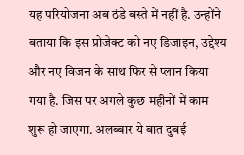यह परियोजना अब ठंडे बस्ते में नहीं है. उन्होंने बताया कि इस प्रोजेक्ट को नए डिजाइन, उद्देश्य और नए विजन के साथ फिर से प्लान किया गया है. जिस पर अगले कुछ महीनों में काम शुरू हो जाएगा. अलब्बार ये बात दुबई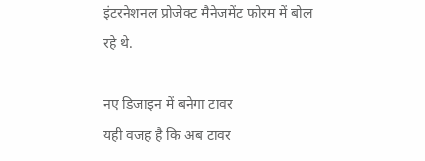इंटरनेशनल प्रोजेक्ट मैनेजमेंट फोरम में बोल रहे थे.

नए डिजाइन में बनेगा टावर
यही वजह है कि अब टावर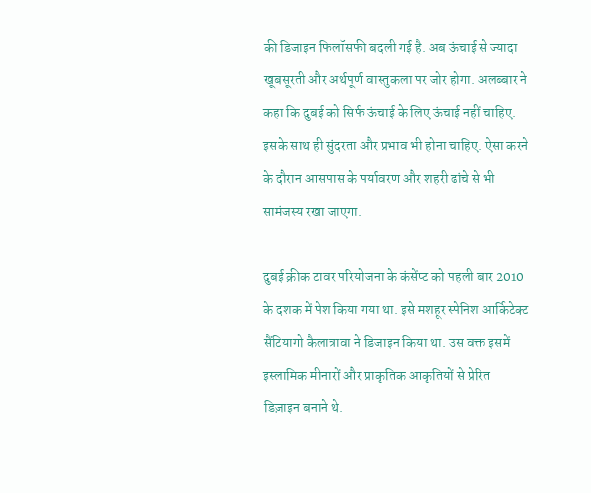की डिजाइन फिलॉसफी बदली गई है. अब ऊंचाई से ज्यादा खूबसूरती और अर्थपूर्ण वास्तुकला पर जोर होगा. अलब्बार ने कहा कि दुबई को सिर्फ ऊंचाई के लिए ऊंचाई नहीं चाहिए. इसके साथ ही सुंदरता और प्रभाव भी होना चाहिए. ऐसा करने के दौरान आसपास के पर्यावरण और शहरी ढांचे से भी सामंजस्य रखा जाएगा.

दुबई क्रीक टावर परियोजना के कंसेंप्ट को पहली बार 2010 के दशक में पेश किया गया था. इसे मशहूर स्पेनिश आर्किटेक्ट सैंटियागो कैलात्रावा ने डिजाइन किया था. उस वक्त इसमें इस्लामिक मीनारों और प्राकृतिक आकृतियों से प्रेरित डिज़ाइन बनाने थे.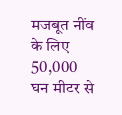मजबूत नींव के लिए 50,000 घन मीटर से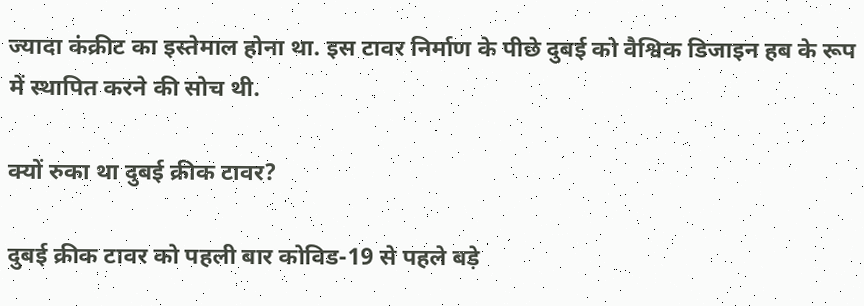ज्यादा कंक्रीट का इस्तेमाल होना था. इस टावर निर्माण के पीछे दुबई को वैश्विक डिजाइन हब के रूप में स्थापित करने की सोच थी.

क्यों रुका था दुबई क्रीक टावर?

दुबई क्रीक टावर को पहली बार कोविड-19 से पहले बड़े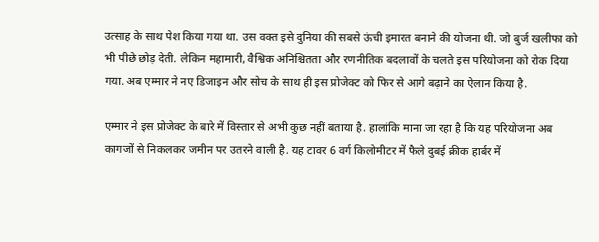उत्साह के साथ पेश किया गया था. उस वक्त इसे दुनिया की सबसे ऊंची इमारत बनाने की योजना थी. जो बुर्ज खलीफा को भी पीछे छोड़ देती. लेकिन महामारी, वैश्विक अनिश्चितता और रणनीतिक बदलावों के चलते इस परियोजना को रोक दिया गया. अब एम्मार ने नए डिजाइन और सोच के साथ ही इस प्रोजेक्ट को फिर से आगे बढ़ाने का ऐलान किया है.

एम्मार ने इस प्रोजेक्ट के बारे में विस्तार से अभी कुछ नहीं बताया है. हालांकि माना जा रहा है कि यह परियोजना अब कागजों से निकलकर जमीन पर उतरने वाली है. यह टावर 6 वर्ग किलोमीटर में फैले दुबई क्रीक हार्बर में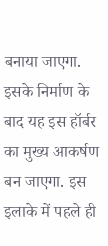बनाया जाएगा. इसके निर्माण के बाद यह इस हॉर्बर का मुख्य आकर्षण बन जाएगा. इस इलाके में पहले ही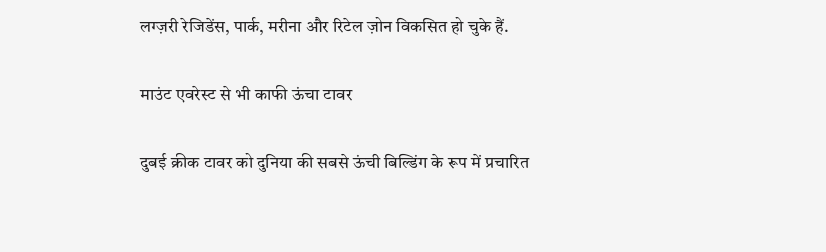लग्ज़री रेजिडेंस, पार्क, मरीना और रिटेल ज़ोन विकसित हो चुके हैं.

माउंट एवरेस्ट से भी काफी ऊंचा टावर

दुबई क्रीक टावर को दुनिया की सबसे ऊंची बिल्डिंग के रूप में प्रचारित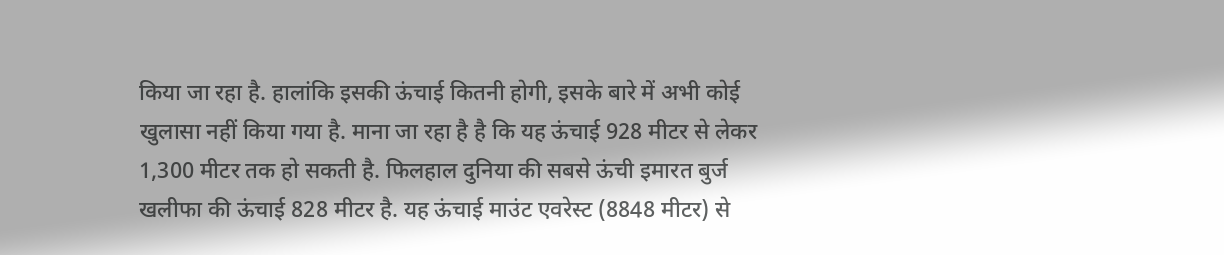किया जा रहा है. हालांकि इसकी ऊंचाई कितनी होगी, इसके बारे में अभी कोई खुलासा नहीं किया गया है. माना जा रहा है है कि यह ऊंचाई 928 मीटर से लेकर 1,300 मीटर तक हो सकती है. फिलहाल दुनिया की सबसे ऊंची इमारत बुर्ज खलीफा की ऊंचाई 828 मीटर है. यह ऊंचाई माउंट एवरेस्ट (8848 मीटर) से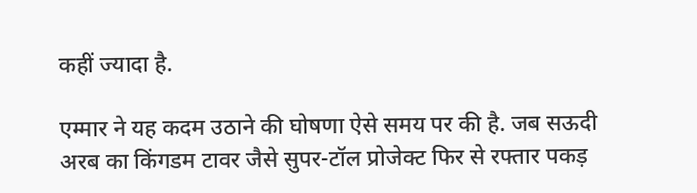कहीं ज्यादा है.

एम्मार ने यह कदम उठाने की घोषणा ऐसे समय पर की है. जब सऊदी अरब का किंगडम टावर जैसे सुपर-टॉल प्रोजेक्ट फिर से रफ्तार पकड़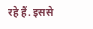रहे हैं. इससे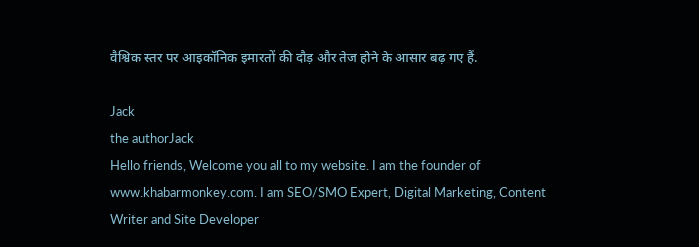वैश्विक स्तर पर आइकॉनिक इमारतों की दौड़ और तेज होने के आसार बढ़ गए हैं.

Jack
the authorJack
Hello friends, Welcome you all to my website. I am the founder of www.khabarmonkey.com. I am SEO/SMO Expert, Digital Marketing, Content Writer and Site Developer